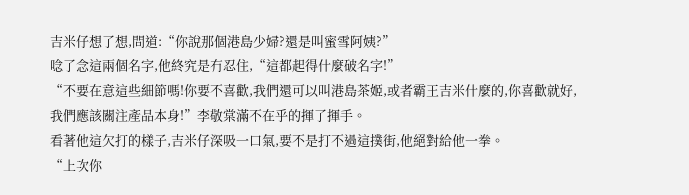吉米仔想了想,問道:“你說那個港島少婦?還是叫蜜雪阿姨?”
唸了念這兩個名字,他終究是冇忍住,“這都起得什麼破名字!”
“不要在意這些細節嗎!你要不喜歡,我們還可以叫港島茶姬,或者霸王吉米什麼的,你喜歡就好,我們應該關注產品本身!”李敬棠滿不在乎的揮了揮手。
看著他這欠打的樣子,吉米仔深吸一口氣,要不是打不過這撲街,他絕對給他一拳。
“上次你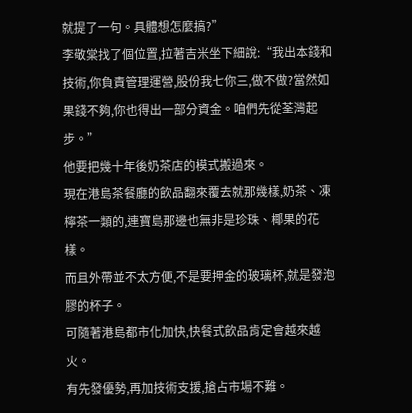就提了一句。具體想怎麼搞?”
李敬棠找了個位置,拉著吉米坐下細說:“我出本錢和技術,你負責管理運營,股份我七你三,做不做?當然如果錢不夠,你也得出一部分資金。咱們先從荃灣起步。”
他要把幾十年後奶茶店的模式搬過來。
現在港島茶餐廳的飲品翻來覆去就那幾樣,奶茶、凍檸茶一類的,連寶島那邊也無非是珍珠、椰果的花樣。
而且外帶並不太方便,不是要押金的玻璃杯,就是發泡膠的杯子。
可隨著港島都市化加快,快餐式飲品肯定會越來越火。
有先發優勢,再加技術支援,搶占市場不難。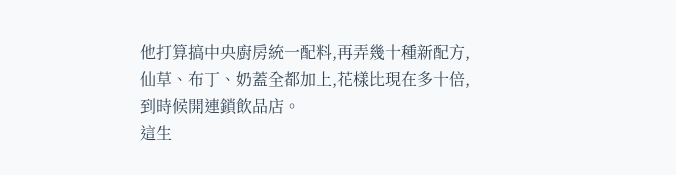他打算搞中央廚房統一配料,再弄幾十種新配方,仙草、布丁、奶蓋全都加上,花樣比現在多十倍,到時候開連鎖飲品店。
這生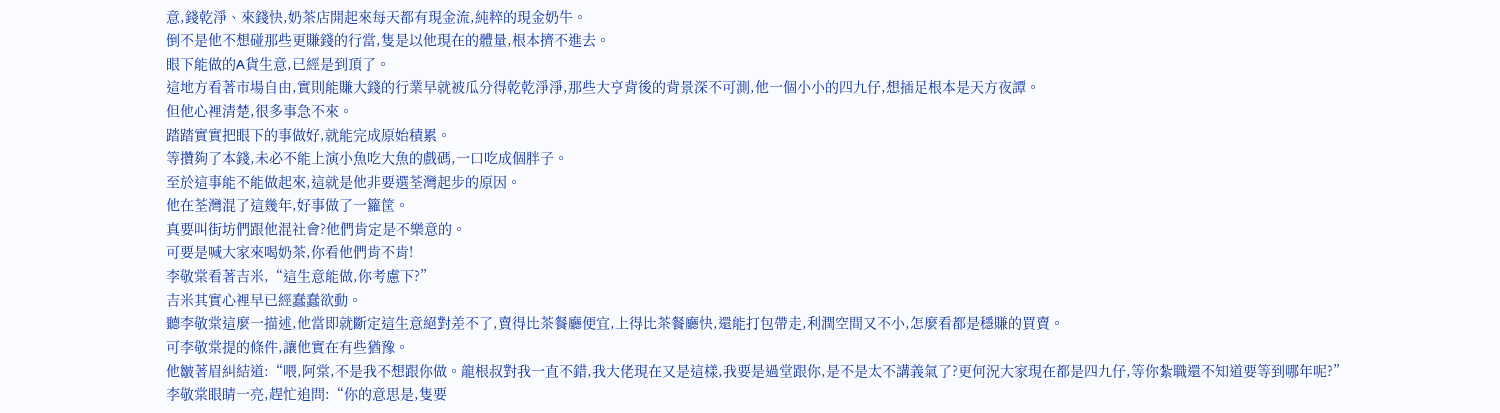意,錢乾淨、來錢快,奶茶店開起來每天都有現金流,純粹的現金奶牛。
倒不是他不想碰那些更賺錢的行當,隻是以他現在的體量,根本擠不進去。
眼下能做的A貨生意,已經是到頂了。
這地方看著市場自由,實則能賺大錢的行業早就被瓜分得乾乾淨淨,那些大亨背後的背景深不可測,他一個小小的四九仔,想插足根本是天方夜譚。
但他心裡清楚,很多事急不來。
踏踏實實把眼下的事做好,就能完成原始積累。
等攢夠了本錢,未必不能上演小魚吃大魚的戲碼,一口吃成個胖子。
至於這事能不能做起來,這就是他非要選荃灣起步的原因。
他在荃灣混了這幾年,好事做了一籮筐。
真要叫街坊們跟他混社會?他們肯定是不樂意的。
可要是喊大家來喝奶茶,你看他們肯不肯!
李敬棠看著吉米,“這生意能做,你考慮下?”
吉米其實心裡早已經蠢蠢欲動。
聽李敬棠這麼一描述,他當即就斷定這生意絕對差不了,賣得比茶餐廳便宜,上得比茶餐廳快,還能打包帶走,利潤空間又不小,怎麼看都是穩賺的買賣。
可李敬棠提的條件,讓他實在有些猶豫。
他皺著眉糾結道:“喂,阿棠,不是我不想跟你做。龍根叔對我一直不錯,我大佬現在又是這樣,我要是過堂跟你,是不是太不講義氣了?更何況大家現在都是四九仔,等你紮職還不知道要等到哪年呢?”
李敬棠眼睛一亮,趕忙追問:“你的意思是,隻要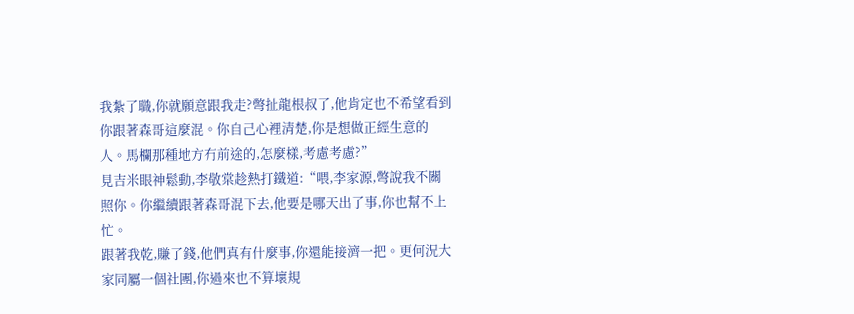我紮了職,你就願意跟我走?彆扯龍根叔了,他肯定也不希望看到你跟著森哥這麼混。你自己心裡清楚,你是想做正經生意的人。馬欄那種地方冇前途的,怎麼樣,考慮考慮?”
見吉米眼神鬆動,李敬棠趁熱打鐵道:“喂,李家源,彆說我不關照你。你繼續跟著森哥混下去,他要是哪天出了事,你也幫不上忙。
跟著我乾,賺了錢,他們真有什麼事,你還能接濟一把。更何況大家同屬一個社團,你過來也不算壞規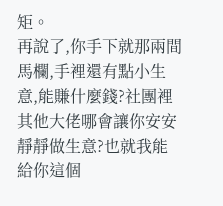矩。
再說了,你手下就那兩間馬欄,手裡還有點小生意,能賺什麼錢?社團裡其他大佬哪會讓你安安靜靜做生意?也就我能給你這個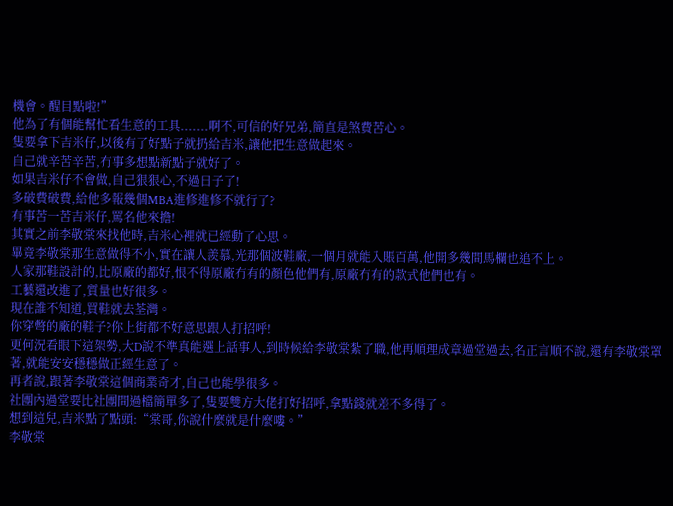機會。醒目點啦!”
他為了有個能幫忙看生意的工具.......啊不,可信的好兄弟,簡直是煞費苦心。
隻要拿下吉米仔,以後有了好點子就扔給吉米,讓他把生意做起來。
自己就辛苦辛苦,冇事多想點新點子就好了。
如果吉米仔不會做,自己狠狠心,不過日子了!
多破費破費,給他多報幾個MBA進修進修不就行了?
有事苦一苦吉米仔,罵名他來擔!
其實之前李敬棠來找他時,吉米心裡就已經動了心思。
畢竟李敬棠那生意做得不小,實在讓人羨慕,光那個波鞋廠,一個月就能入賬百萬,他開多幾間馬欄也追不上。
人家那鞋設計的,比原廠的都好,恨不得原廠冇有的顏色他們有,原廠冇有的款式他們也有。
工藝還改進了,質量也好很多。
現在誰不知道,買鞋就去荃灣。
你穿彆的廠的鞋子?你上街都不好意思跟人打招呼!
更何況看眼下這架勢,大D說不準真能選上話事人,到時候給李敬棠紮了職,他再順理成章過堂過去,名正言順不說,還有李敬棠罩著,就能安安穩穩做正經生意了。
再者說,跟著李敬棠這個商業奇才,自己也能學很多。
社團內過堂要比社團間過檔簡單多了,隻要雙方大佬打好招呼,拿點錢就差不多得了。
想到這兒,吉米點了點頭:“棠哥,你說什麼就是什麼嘍。”
李敬棠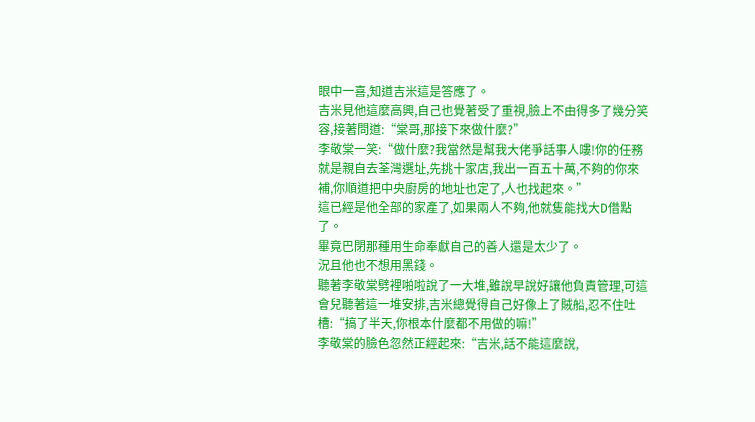眼中一喜,知道吉米這是答應了。
吉米見他這麼高興,自己也覺著受了重視,臉上不由得多了幾分笑容,接著問道:“棠哥,那接下來做什麼?”
李敬棠一笑:“做什麼?我當然是幫我大佬爭話事人嘍!你的任務就是親自去荃灣選址,先挑十家店,我出一百五十萬,不夠的你來補,你順道把中央廚房的地址也定了,人也找起來。”
這已經是他全部的家產了,如果兩人不夠,他就隻能找大D借點了。
畢竟巴閉那種用生命奉獻自己的善人還是太少了。
況且他也不想用黑錢。
聽著李敬棠劈裡啪啦說了一大堆,雖說早說好讓他負責管理,可這會兒聽著這一堆安排,吉米總覺得自己好像上了賊船,忍不住吐槽:“搞了半天,你根本什麼都不用做的嘛!”
李敬棠的臉色忽然正經起來:“吉米,話不能這麼說,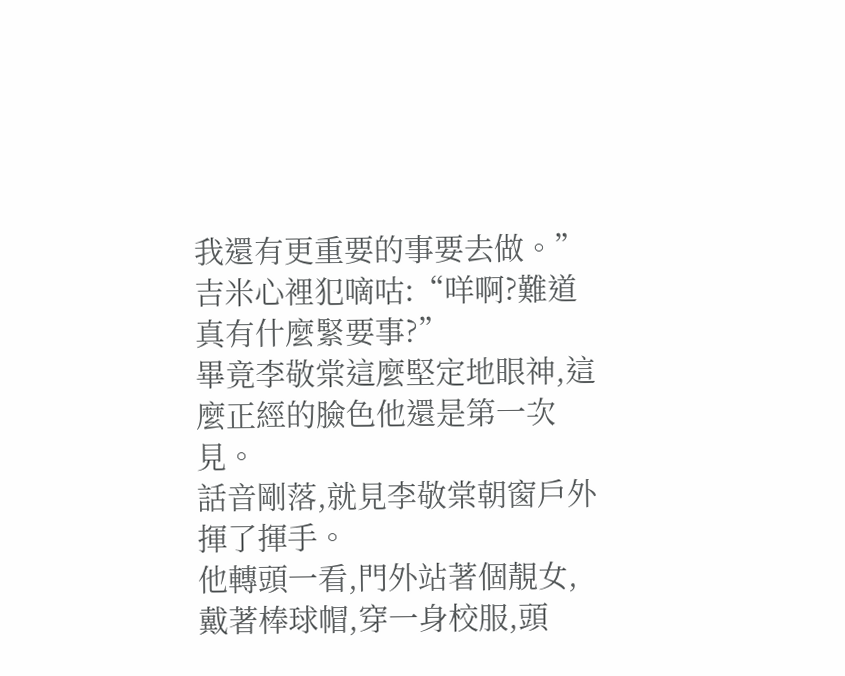我還有更重要的事要去做。”
吉米心裡犯嘀咕:“咩啊?難道真有什麼緊要事?”
畢竟李敬棠這麼堅定地眼神,這麼正經的臉色他還是第一次見。
話音剛落,就見李敬棠朝窗戶外揮了揮手。
他轉頭一看,門外站著個靚女,戴著棒球帽,穿一身校服,頭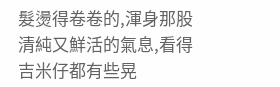髮燙得卷卷的,渾身那股清純又鮮活的氣息,看得吉米仔都有些晃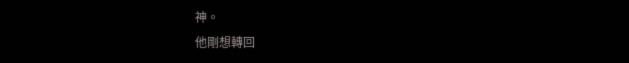神。
他剛想轉回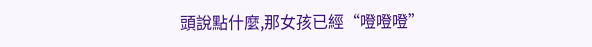頭說點什麼,那女孩已經“噔噔噔”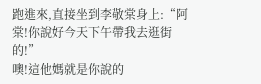跑進來,直接坐到李敬棠身上:“阿棠!你說好今天下午帶我去逛街的!”
噢!這他媽就是你說的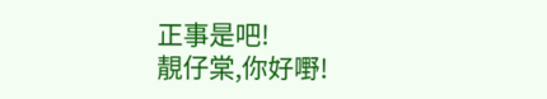正事是吧!
靚仔棠,你好嘢!